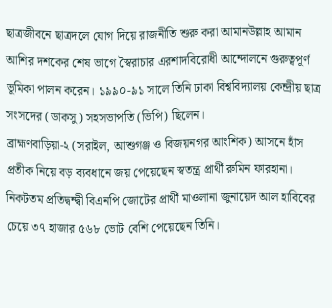ছাত্রজীবনে ছাত্রদলে যোগ দিয়ে রাজনীতি শুরু করা আমানউল্লাহ আমান আশির দশকের শেষ ভাগে স্বৈরাচার এরশাদবিরোধী আন্দোলনে গুরুত্বপূর্ণ ভূমিকা পালন করেন। ১৯৯০-৯১ সালে তিনি ঢাকা বিশ্ববিদ্যালয় কেন্দ্রীয় ছাত্র সংসদের (ডাকসু) সহসভাপতি (ভিপি) ছিলেন।
ব্রাহ্মণবাড়িয়া-২ (সরাইল, আশুগঞ্জ ও বিজয়নগর আংশিক) আসনে হাঁস প্রতীক নিয়ে বড় ব্যবধানে জয় পেয়েছেন স্বতন্ত্র প্রার্থী রুমিন ফারহানা। নিকটতম প্রতিদ্বন্দ্বী বিএনপি জোটের প্রার্থী মাওলানা জুনায়েদ আল হাবিবের চেয়ে ৩৭ হাজার ৫৬৮ ভোট বেশি পেয়েছেন তিনি।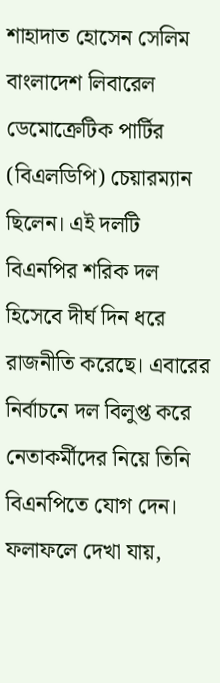শাহাদাত হোসেন সেলিম বাংলাদেশ লিবারেল ডেমোক্রেটিক পার্টির (বিএলডিপি) চেয়ারম্যান ছিলেন। এই দলটি বিএনপির শরিক দল হিসেবে দীর্ঘ দিন ধরে রাজনীতি করেছে। এবারের নির্বাচনে দল বিলুপ্ত করে নেতাকর্মীদের নিয়ে তিনি বিএনপিতে যোগ দেন।
ফলাফলে দেখা যায়,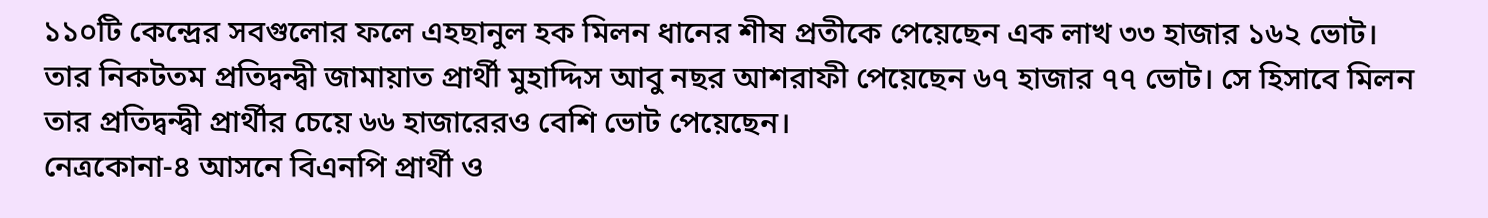১১০টি কেন্দ্রের সবগুলোর ফলে এহছানুল হক মিলন ধানের শীষ প্রতীকে পেয়েছেন এক লাখ ৩৩ হাজার ১৬২ ভোট। তার নিকটতম প্রতিদ্বন্দ্বী জামায়াত প্রার্থী মুহাদ্দিস আবু নছর আশরাফী পেয়েছেন ৬৭ হাজার ৭৭ ভোট। সে হিসাবে মিলন তার প্রতিদ্বন্দ্বী প্রার্থীর চেয়ে ৬৬ হাজারেরও বেশি ভোট পেয়েছেন।
নেত্রকোনা-৪ আসনে বিএনপি প্রার্থী ও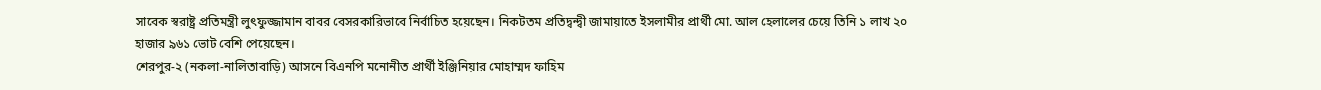সাবেক স্বরাষ্ট্র প্রতিমন্ত্রী লুৎফুজ্জামান বাবর বেসরকারিভাবে নির্বাচিত হয়েছেন। নিকটতম প্রতিদ্বন্দ্বী জামায়াতে ইসলামীর প্রার্থী মো. আল হেলালের চেয়ে তিনি ১ লাখ ২০ হাজার ৯৬১ ভোট বেশি পেয়েছেন।
শেরপুর-২ (নকলা-নালিতাবাড়ি) আসনে বিএনপি মনোনীত প্রার্থী ইঞ্জিনিয়ার মোহাম্মদ ফাহিম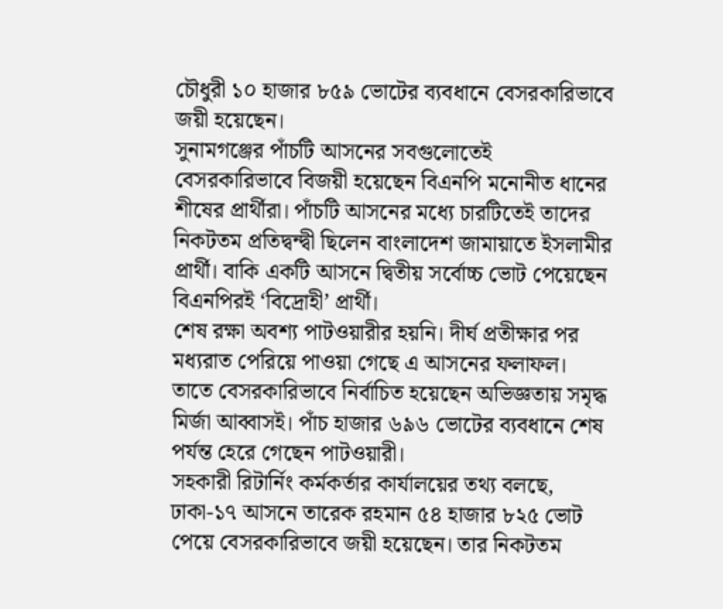চৌধুরী ১০ হাজার ৮৫৯ ভোটের ব্যবধানে বেসরকারিভাবে জয়ী হয়েছেন।
সুনামগঞ্জের পাঁচটি আসনের সবগুলোতেই বেসরকারিভাবে বিজয়ী হয়েছেন বিএনপি মনোনীত ধানের শীষের প্রার্থীরা। পাঁচটি আসনের মধ্যে চারটিতেই তাদের নিকটতম প্রতিদ্বন্দ্বী ছিলেন বাংলাদেশ জামায়াতে ইসলামীর প্রার্থী। বাকি একটি আসনে দ্বিতীয় সর্বোচ্চ ভোট পেয়েছেন বিএনপিরই ‘বিদ্রোহী’ প্রার্থী।
শেষ রক্ষা অবশ্য পাটওয়ারীর হয়নি। দীর্ঘ প্রতীক্ষার পর মধ্যরাত পেরিয়ে পাওয়া গেছে এ আসনের ফলাফল। তাতে বেসরকারিভাবে নির্বাচিত হয়েছেন অভিজ্ঞতায় সমৃদ্ধ মির্জা আব্বাসই। পাঁচ হাজার ৬৯৬ ভোটের ব্যবধানে শেষ পর্যন্ত হেরে গেছেন পাটওয়ারী।
সহকারী রিটার্নিং কর্মকর্তার কার্যালয়ের তথ্য বলছে, ঢাকা-১৭ আসনে তারেক রহমান ৫৪ হাজার ৮২৫ ভোট পেয়ে বেসরকারিভাবে জয়ী হয়েছেন। তার নিকটতম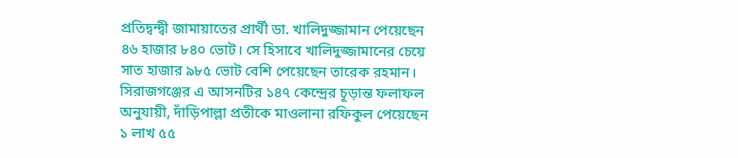প্রতিদ্বন্দ্বী জামায়াতের প্রার্থী ডা. খালিদুজ্জামান পেয়েছেন ৪৬ হাজার ৮৪০ ভোট। সে হিসাবে খালিদুজ্জামানের চেয়ে সাত হাজার ৯৮৫ ভোট বেশি পেয়েছেন তারেক রহমান।
সিরাজগঞ্জের এ আসনটির ১৪৭ কেন্দ্রের চূড়ান্ত ফলাফল অনুযায়ী, দাঁড়িপাল্লা প্রতীকে মাওলানা রফিকুল পেয়েছেন ১ লাখ ৫৫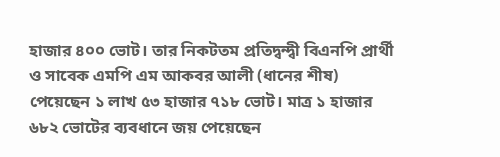হাজার ৪০০ ভোট। তার নিকটতম প্রতিদ্বন্দ্বী বিএনপি প্রার্থী ও সাবেক এমপি এম আকবর আলী (ধানের শীষ) পেয়েছেন ১ লাখ ৫৩ হাজার ৭১৮ ভোট। মাত্র ১ হাজার ৬৮২ ভোটের ব্যবধানে জয় পেয়েছেন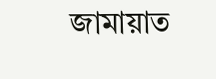জামায়াত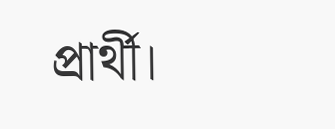প্রার্থী।